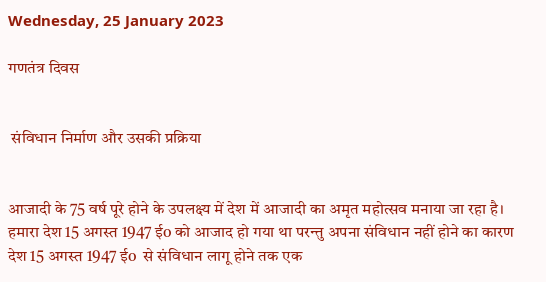Wednesday, 25 January 2023

गणतंत्र दिवस


 संविधान निर्माण और उसकी प्रक्रिया


आजादी के 75 वर्ष पूरे होने के उपलक्ष्य में देश में आजादी का अमृत महोत्सव मनाया जा रहा है।  हमारा देश 15 अगस्त 1947 ईo को आजाद हो गया था परन्तु अपना संविधान नहीं होने का कारण देश 15 अगस्त 1947 ईo  से संविधान लागू होने तक एक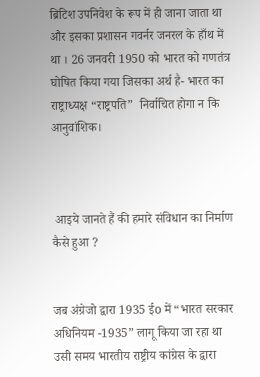ब्रिटिश उपनिवेश के रूप में ही जाना जाता था और इसका प्रशासन गवर्नर जनरल के हाँथ में था । 26 जनवरी 1950 को भारत को गणतंत्र घोषित किया गया जिसका अर्थ है- भारत का राष्ट्राध्यक्ष “राष्ट्रपति”  निर्वाचित होगा न कि आनुवांशिक।‍



 आइये जानते हैं की हमारे संविधान का निर्माण कैसे हुआ ?


जब अंग्रेजो द्वारा 1935 ईo में “भारत सरकार अधिनियम -1935” लागू किया जा रहा था उसी समय भारतीय राष्ट्रीय कांग्रेस के द्वारा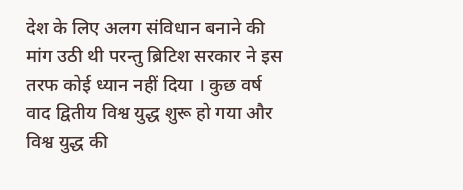देश के लिए अलग संविधान बनाने की मांग उठी थी परन्तु ब्रिटिश सरकार ने इस तरफ कोई ध्यान नहीं दिया । कुछ वर्ष वाद द्वितीय विश्व युद्ध शुरू हो गया और विश्व युद्ध की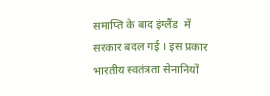समाप्ति के बाद इंग्लैंड  में सरकार बदल गई । इस प्रकार भारतीय स्वतंत्रता सेनानियों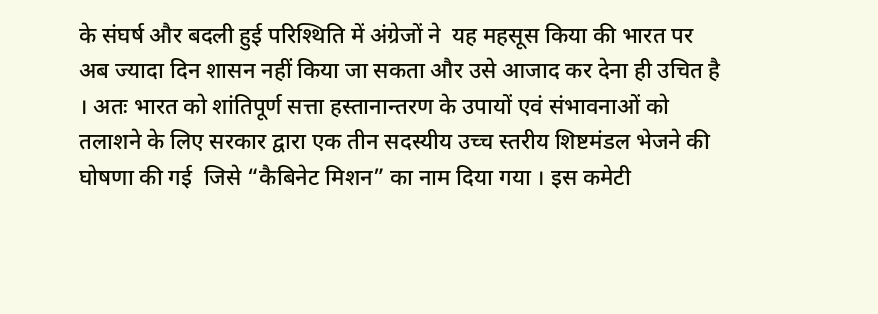के संघर्ष और बदली हुई परिश्थिति में अंग्रेजों ने  यह महसूस किया की भारत पर अब ज्यादा दिन शासन नहीं किया जा सकता और उसे आजाद कर देना ही उचित है । अतः भारत को शांतिपूर्ण सत्ता हस्तानान्तरण के उपायों एवं संभावनाओं को तलाशने के लिए सरकार द्वारा एक तीन सदस्यीय उच्च स्तरीय शिष्टमंडल भेजने की घोषणा की गई  जिसे “कैबिनेट मिशन” का नाम दिया गया । इस कमेटी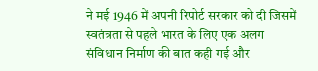ने मई 1946 में अपनी रिपोर्ट सरकार को दी जिसमें स्वतंत्रता से पहले भारत के लिए एक अलग संविधान निर्माण की बात कही गई और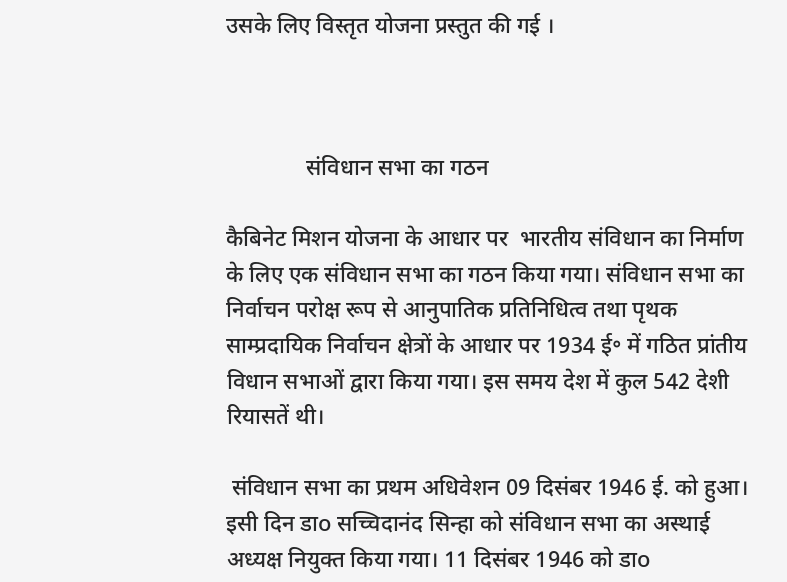उसके लिए विस्तृत योजना प्रस्तुत की गई ।



              संविधान सभा का गठन

कैबिनेट मिशन योजना के आधार पर  भारतीय संविधान का निर्माण के लिए एक संविधान सभा का गठन किया गया। संविधान सभा का निर्वाचन परोक्ष रूप से आनुपातिक प्रतिनिधित्व तथा पृथक साम्प्रदायिक निर्वाचन क्षेत्रों के आधार पर 1934 ई॰ में गठित प्रांतीय विधान सभाओं द्वारा किया गया। इस समय देश में कुल 542 देशी रियासतें थी।

 संविधान सभा का प्रथम अधिवेशन 09 दिसंबर 1946 ई. को हुआ। इसी दिन डाo सच्चिदानंद सिन्हा को संविधान सभा का अस्थाई अध्यक्ष नियुक्त किया गया। 11 दिसंबर 1946 को डाo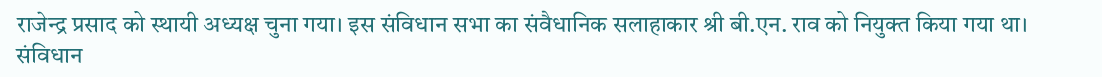राजेन्द्र प्रसाद को स्थायी अध्यक्ष चुना गया। इस संविधान सभा का संवैधानिक सलाहाकार श्री बी.एन. राव को नियुक्त किया गया था। संविधान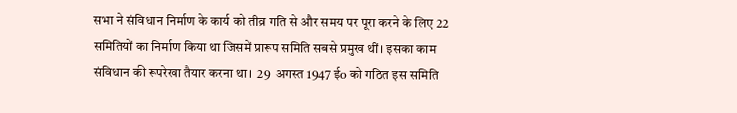सभा ने संविधान निर्माण के कार्य को तीव्र गति से और समय पर पूरा करने के लिए 22 समितियों का निर्माण किया था जिसमें प्रारूप समिति सबसे प्रमुख थीं। इसका काम संविधान की रूपरेखा तैयार करना था।  29  अगस्त 1947 ईo को गठित इस समिति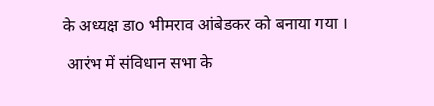के अध्यक्ष डाo भीमराव आंबेडकर को बनाया गया ।

 आरंभ में संविधान सभा के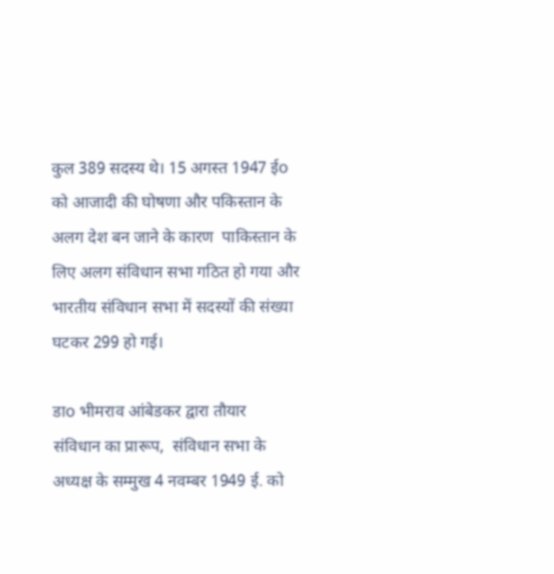कुल 389 सदस्य थे। 15 अगस्त 1947 ईo को आजादी की घोषणा और पकिस्तान के अलग देश बन जाने के कारण  पाकिस्तान के लिए अलग संविधान सभा गठित हो गया और भारतीय संविधान सभा में सदस्यों की संख्या घटकर 299 हो गई।

डाo भीमराव आंबेडकर द्वारा तौयार  संविधान का प्रारूप,  संविधान सभा के अध्यक्ष के सम्मुख 4 नवम्बर 1949 ई. को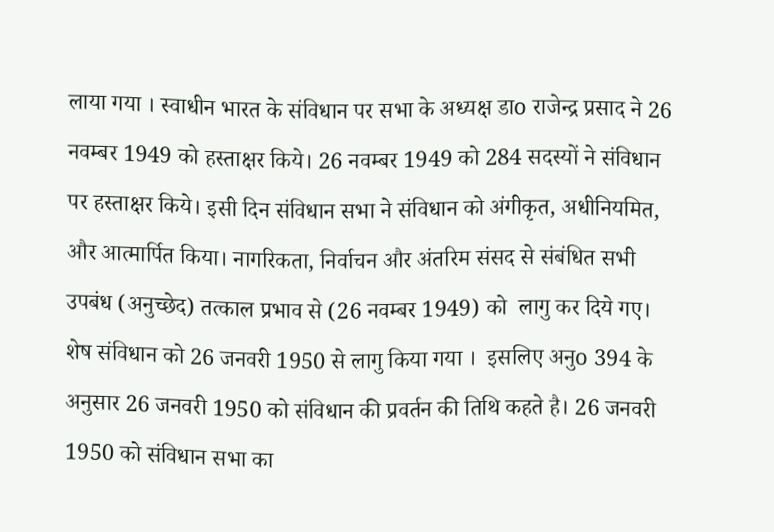लाया गया । स्वाधीन भारत के संविधान पर सभा के अध्यक्ष डाo राजेन्द्र प्रसाद ने 26 नवम्बर 1949 को हस्ताक्षर किये। 26 नवम्बर 1949 को 284 सदस्यों ने संविधान पर हस्ताक्षर किये। इसी दिन संविधान सभा ने संविधान को अंगीकृत, अधीनियमित, और आत्मार्पित किया। नागरिकता, निर्वाचन और अंतरिम संसद से संबंधित सभी उपबंध (अनुच्छेद) तत्काल प्रभाव से (26 नवम्बर 1949) को  लागु कर दिये गए। शेष संविधान को 26 जनवरी 1950 से लागु किया गया ।  इसलिए अनुo 394 के अनुसार 26 जनवरी 1950 को संविधान की प्रवर्तन की तिथि कहते है। 26 जनवरी 1950 को संविधान सभा का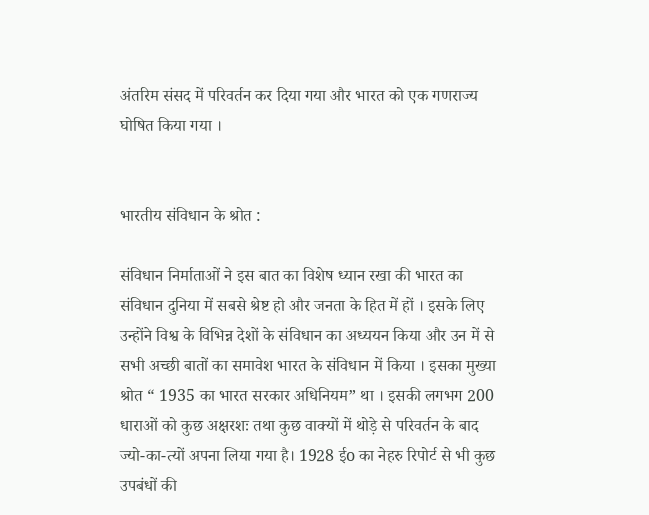अंतरिम संसद में परिवर्तन कर दिया गया और भारत को एक गणराज्य घोषित किया गया ।


भारतीय संविधान के श्रोत :

संविधान निर्माताओं ने इस बात का विशेष ध्यान रखा की भारत का संविधान दुनिया में सबसे श्रेष्ट हो और जनता के हित में हों । इसके लिए उन्होंने विश्व के विभिन्न देशों के संविधान का अध्ययन किया और उन में से सभी अच्छी बातों का समावेश भारत के संविधान में किया । इसका मुख्या श्रोत “ 1935 का भारत सरकार अधिनियम” था । इसकी लगभग 200 धाराओं को कुछ अक्षरशः तथा कुछ वाक्यों में थोड़े से परिवर्तन के बाद ज्यो-का-त्यों अपना लिया गया है। 1928 ईo का नेहरु रिपोर्ट से भी कुछ उपबंधों की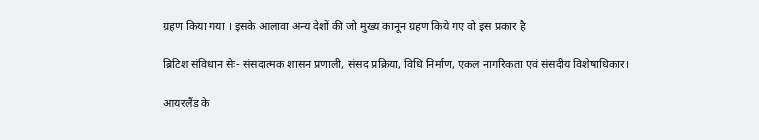ग्रहण किया गया । इसके आलावा अन्य देशों की जो मुख्य कानून ग्रहण किये गए वो इस प्रकार है

ब्रिटिश संविधान सेः- संसदात्मक शासन प्रणाली, संसद प्रक्रिया, विधि निर्माण, एकल नागरिकता एवं संसदीय विशेषाधिकार।

आयरलैंड के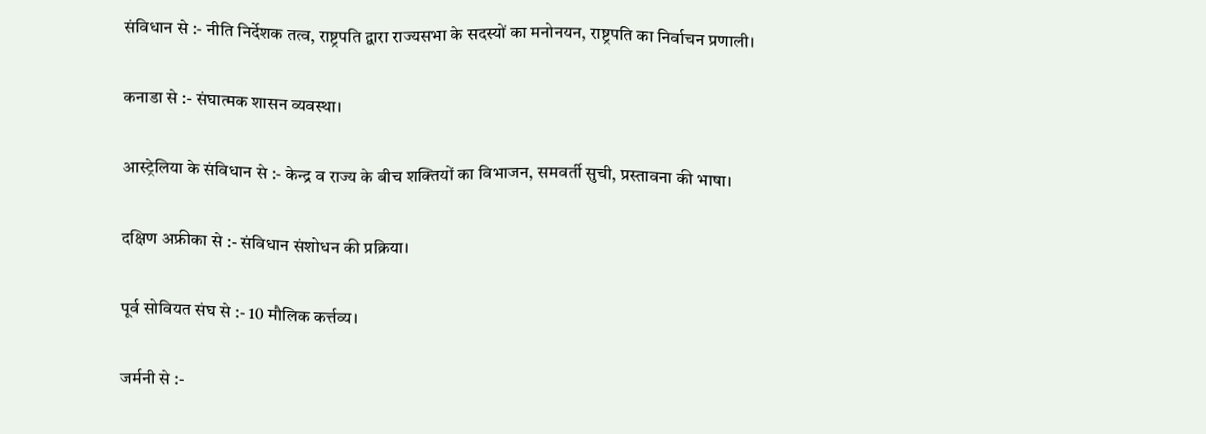संविधान से :- नीति निर्देशक तत्व, राष्ट्रपति द्वारा राज्यसभा के सदस्यों का मनोनयन, राष्ट्रपति का निर्वाचन प्रणाली।

कनाडा से :- संघात्मक शासन व्यवस्था।

आस्ट्रेलिया के संविधान से :- केन्द्र व राज्य के बीच शक्तियों का विभाजन, समवर्ती सुची, प्रस्तावना की भाषा।

दक्षिण अफ्रीका से :- संविधान संशोधन की प्रक्रिया।

पूर्व सोवियत संघ से :- 10 मौलिक कर्त्तव्य।

जर्मनी से :-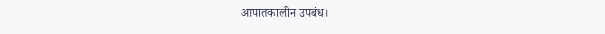आपातकालीन उपबंध।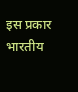इस प्रकार भारतीय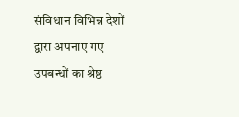संविधान विभिन्न देशों द्वारा अपनाए गए उपबन्धों का श्रेष्ठ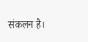संकलन है।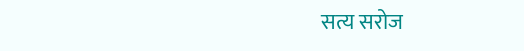सत्य सरोज